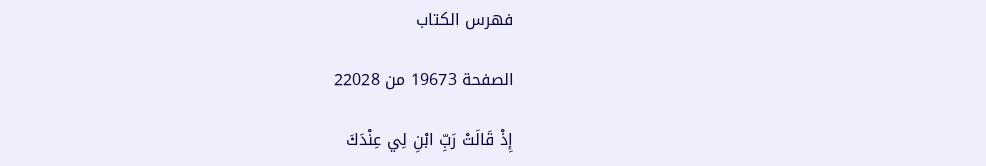فهرس الكتاب

الصفحة 19673 من 22028

إِذْ قَالَتْ رَبِّ ابْنِ لِي عِنْدَكَ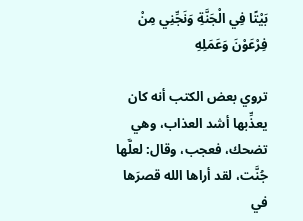بَيْتًا فِي الْجَنَّةِ وَنَجِّنِي مِنْ فِرْعَوْنَ وَعَمَلِهِ

تروي بعض الكتب أنه كان يعذِّبها أشد العذاب، وهي تضحك، فعجب، وقال: لعلَّها جُنَّت، لقد أراها الله قصرَها في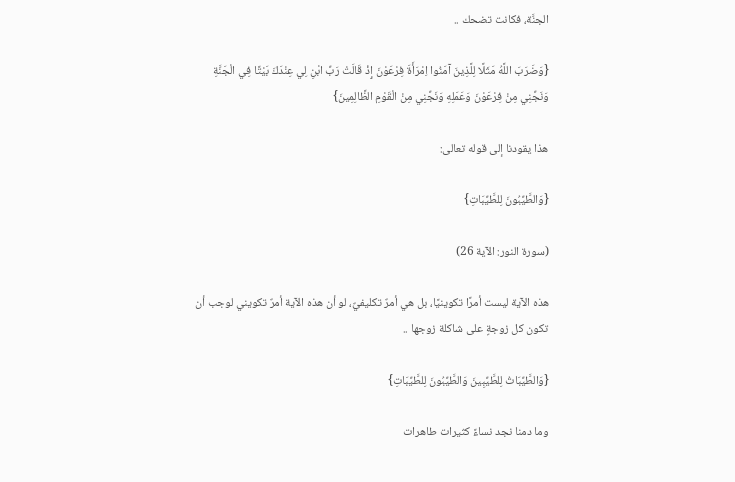الجنَّة، فكانت تضحك ..

{وَضَرَبَ اللَّهُ مَثَلًا لِلَّذِينَ آمَنُوا اِمْرَأَةَ فِرْعَوْنَ إِذْ قَالَتْ رَبِّ ابْنِ لِي عِنْدَكَ بَيْتًا فِي الْجَنَّةِ وَنَجِّنِي مِنْ فِرْعَوْنَ وَعَمَلِهِ وَنَجِّنِي مِنْ الْقَوْمِ الظَّالِمِينَ}

هذا يقودنا إلى قوله تعالى:

{وَالطَّيِّبُونَ لِلطَّيِّبَاتِ}

(سورة النور: الآية 26)

هذه الآية ليست أمرًا تكوينيًا، بل هي أمرٌ تكليفيٌ، لو أن هذه الآية أمرٌ تكويني لوجب أن تكون كل زوجةٍ على شاكلة زوجها ..

{وَالطَّيِّبَاتُ لِلطَّيِّبِينَ وَالطَّيِّبُونَ لِلطَّيِّبَاتِ}

وما دمنا نجد نساءً كثيرات طاهرات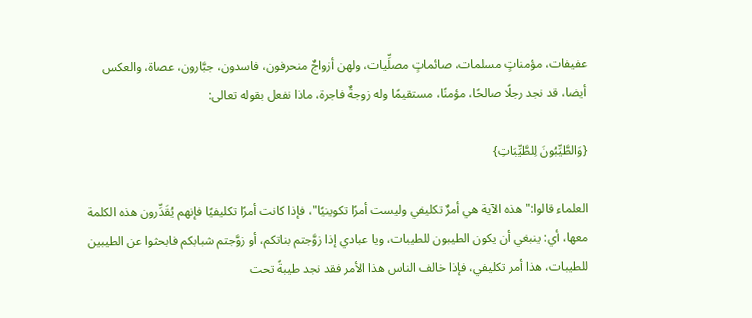عفيفات، مؤمناتٍ مسلمات، صائماتٍ مصلِّيات، ولهن أزواجٌ منحرفون، فاسدون، جبَّارون، عصاة، والعكس أيضا، قد نجد رجلًا صالحًا، مؤمنًا، مستقيمًا وله زوجةٌ فاجرة، ماذا نفعل بقوله تعالى:

{وَالطَّيِّبُونَ لِلطَّيِّبَاتِ}

العلماء قالوا:"هذه الآية هي أمرٌ تكليفي وليست أمرًا تكوينيًا"، فإذا كانت أمرًا تكليفيًا فإنهم يُقَدِّرون هذه الكلمة معها، أي: ينبغي أن يكون الطيبون للطيبات، ويا عبادي إذا زوَّجتم بناتكم، أو زوَّجتم شبابكم فابحثوا عن الطيبين للطيبات، هذا أمر تكليفي، فإذا خالف الناس هذا الأمر فقد نجد طيبةً تحت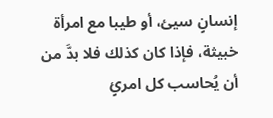إنسانٍ سيئ، أو طيبا مع امرأة خبيثة، فإذا كان كذلك فلا بدَّ من أن يُحاسب كل امرئٍ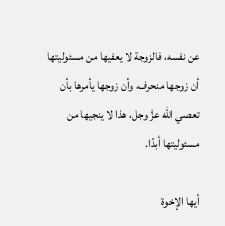عن نفسه، فالزوجة لا يعفيها من مسئوليتها أن زوجها منحرف، وأن زوجها يأمرها بأن تعصي الله عزَّ وجل، هذا لا ينجيها من مسئوليتها أبدًا.

أيها الإخوة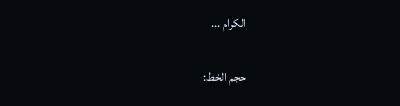الكرام ...

حجم الخط: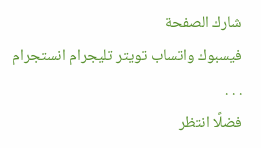شارك الصفحة
فيسبوك واتساب تويتر تليجرام انستجرام
. . .
فضلًا انتظر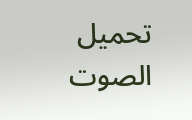تحميل الصوت